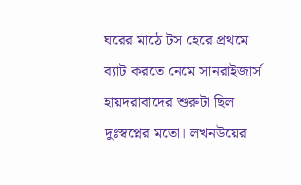ঘরের মাঠে টস হেরে প্রথমে ব্যাট করতে নেমে সানরাইজার্স হায়দরাবাদের শুরুটা ছিল দুঃস্বপ্নের মতো। লখনউয়ের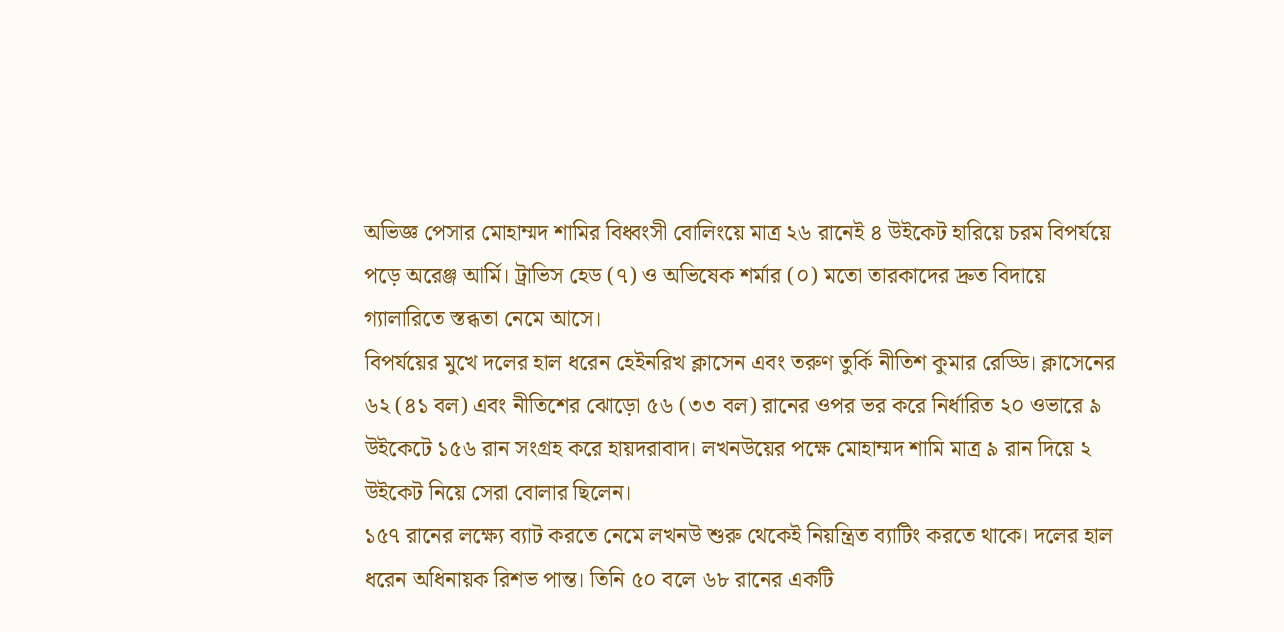অভিজ্ঞ পেসার মোহাম্মদ শামির বিধ্বংসী বোলিংয়ে মাত্র ২৬ রানেই ৪ উইকেট হারিয়ে চরম বিপর্যয়ে পড়ে অরেঞ্জ আর্মি। ট্রাভিস হেড (৭) ও অভিষেক শর্মার (০) মতো তারকাদের দ্রুত বিদায়ে গ্যালারিতে স্তব্ধতা নেমে আসে।
বিপর্যয়ের মুখে দলের হাল ধরেন হেইনরিখ ক্লাসেন এবং তরুণ তুর্কি নীতিশ কুমার রেড্ডি। ক্লাসেনের ৬২ (৪১ বল) এবং নীতিশের ঝোড়ো ৫৬ (৩৩ বল) রানের ওপর ভর করে নির্ধারিত ২০ ওভারে ৯ উইকেটে ১৫৬ রান সংগ্রহ করে হায়দরাবাদ। লখনউয়ের পক্ষে মোহাম্মদ শামি মাত্র ৯ রান দিয়ে ২ উইকেট নিয়ে সেরা বোলার ছিলেন।
১৫৭ রানের লক্ষ্যে ব্যাট করতে নেমে লখনউ শুরু থেকেই নিয়ন্ত্রিত ব্যাটিং করতে থাকে। দলের হাল ধরেন অধিনায়ক রিশভ পান্ত। তিনি ৫০ বলে ৬৮ রানের একটি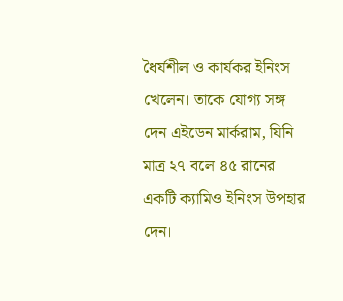ধৈর্যশীল ও কার্যকর ইনিংস খেলেন। তাকে যোগ্য সঙ্গ দেন এইডেন মার্করাম, যিনি মাত্র ২৭ বলে ৪৫ রানের একটি ক্যামিও ইনিংস উপহার দেন।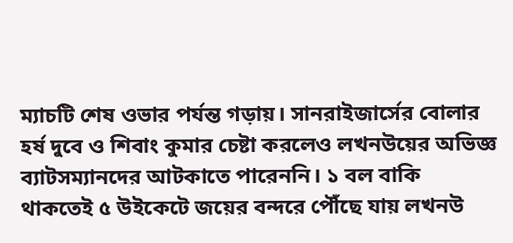ম্যাচটি শেষ ওভার পর্যন্ত গড়ায়। সানরাইজার্সের বোলার হর্ষ দুবে ও শিবাং কুমার চেষ্টা করলেও লখনউয়ের অভিজ্ঞ ব্যাটসম্যানদের আটকাতে পারেননি। ১ বল বাকি থাকতেই ৫ উইকেটে জয়ের বন্দরে পৌঁছে যায় লখনউ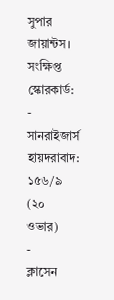সুপার জায়ান্টস।
সংক্ষিপ্ত স্কোরকার্ড:
-
সানরাইজার্স হায়দরাবাদ: ১৫৬/৯ (২০ ওভার)
-
ক্লাসেন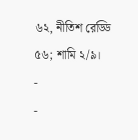৬২, নীতিশ রেড্ডি ৫৬; শামি ২/৯।
-
-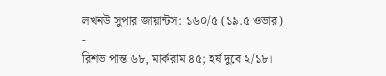লখনউ সুপার জায়ান্টস: ১৬০/৫ (১৯.৫ ওভার)
-
রিশভ পান্ত ৬৮, মার্করাম ৪৫; হর্ষ দুবে ২/১৮।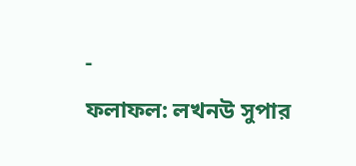-
ফলাফল: লখনউ সুপার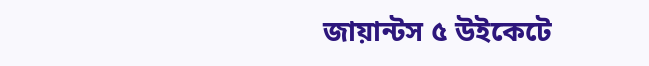জায়ান্টস ৫ উইকেটে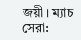জয়ী। ম্যাচ সেরা: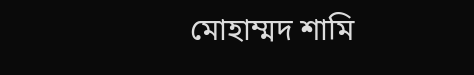মোহাম্মদ শামি